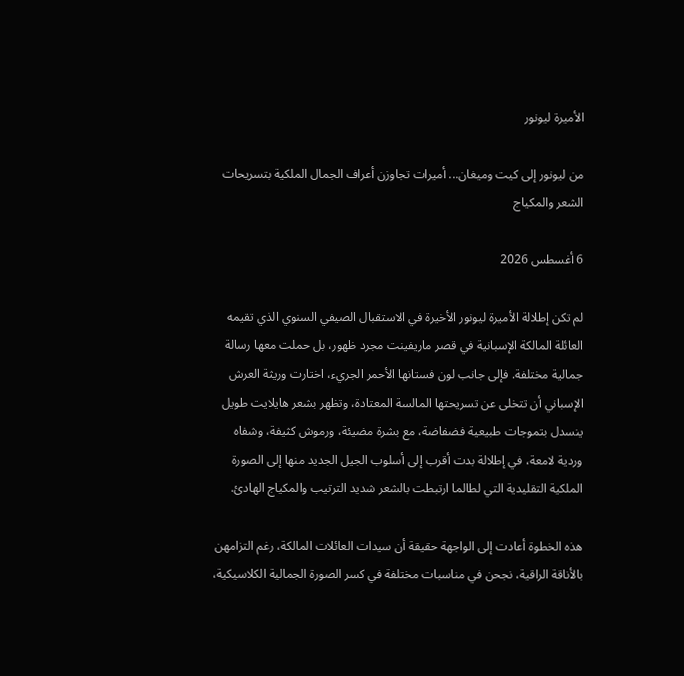الأميرة ليونور

من ليونور إلى كيت وميغان... أميرات تجاوزن أعراف الجمال الملكية بتسريحات الشعر والمكياج

6 أغسطس 2026

لم تكن إطلالة الأميرة ليونور الأخيرة في الاستقبال الصيفي السنوي الذي تقيمه العائلة المالكة الإسبانية في قصر ماريفينت مجرد ظهور، بل حملت معها رسالة جمالية مختلفة. فإلى جانب لون فستانها الأحمر الجريء، اختارت وريثة العرش الإسباني أن تتخلى عن تسريحتها المالسة المعتادة، وتظهر بشعر هايلايت طويل ينسدل بتموجات طبيعية فضفاضة، مع بشرة مضيئة، ورموش كثيفة، وشفاه وردية لامعة، في إطلالة بدت أقرب إلى أسلوب الجيل الجديد منها إلى الصورة الملكية التقليدية التي لطالما ارتبطت بالشعر شديد الترتيب والمكياج الهادئ.

هذه الخطوة أعادت إلى الواجهة حقيقة أن سيدات العائلات المالكة، رغم التزامهن بالأناقة الراقية، نجحن في مناسبات مختلفة في كسر الصورة الجمالية الكلاسيكية،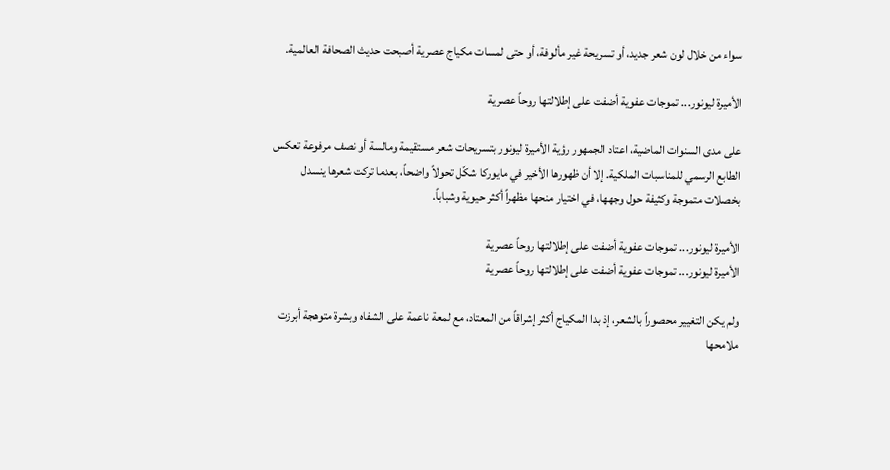سواء من خلال لون شعر جديد، أو تسريحة غير مألوفة، أو حتى لمسات مكياج عصرية أصبحت حديث الصحافة العالمية.

الأميرة ليونور... تموجات عفوية أضفت على إطلالتها روحاً عصرية

على مدى السنوات الماضية، اعتاد الجمهور رؤية الأميرة ليونور بتسريحات شعر مستقيمة ومالسة أو نصف مرفوعة تعكس الطابع الرسمي للمناسبات الملكية. إلا أن ظهورها الأخير في مايوركا شكّل تحولاً واضحاً، بعدما تركت شعرها ينسدل بخصلات متموجة وكثيفة حول وجهها، في اختيار منحها مظهراً أكثر حيوية وشباباً.

الأميرة ليونور... تموجات عفوية أضفت على إطلالتها روحاً عصرية
الأميرة ليونور... تموجات عفوية أضفت على إطلالتها روحاً عصرية

ولم يكن التغيير محصوراً بالشعر، إذ بدا المكياج أكثر إشراقاً من المعتاد، مع لمعة ناعمة على الشفاه وبشرة متوهجة أبرزت ملامحها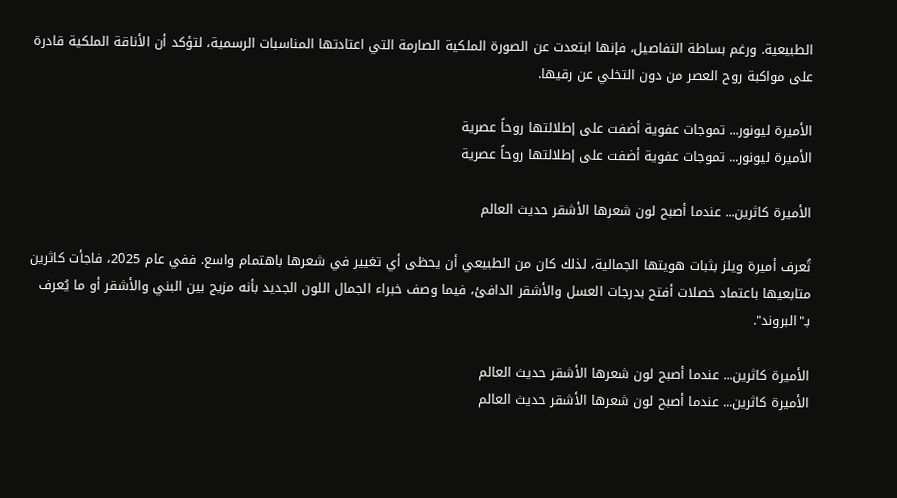الطبيعية. ورغم بساطة التفاصيل، فإنها ابتعدت عن الصورة الملكية الصارمة التي اعتادتها المناسبات الرسمية، لتؤكد أن الأناقة الملكية قادرة على مواكبة روح العصر من دون التخلي عن رقيها.

الأميرة ليونور... تموجات عفوية أضفت على إطلالتها روحاً عصرية
الأميرة ليونور... تموجات عفوية أضفت على إطلالتها روحاً عصرية

الأميرة كاثرين... عندما أصبح لون شعرها الأشقر حديث العالم

تُعرف أميرة ويلز بثبات هويتها الجمالية، لذلك كان من الطبيعي أن يحظى أي تغيير في شعرها باهتمام واسع. ففي عام 2025، فاجأت كاثرين متابعيها باعتماد خصلات أفتح بدرجات العسل والأشقر الدافئ، فيما وصف خبراء الجمال اللون الجديد بأنه مزيج بين البني والأشقر أو ما يُعرف بـ"البروند".

الأميرة كاثرين... عندما أصبح لون شعرها الأشقر حديث العالم
الأميرة كاثرين... عندما أصبح لون شعرها الأشقر حديث العالم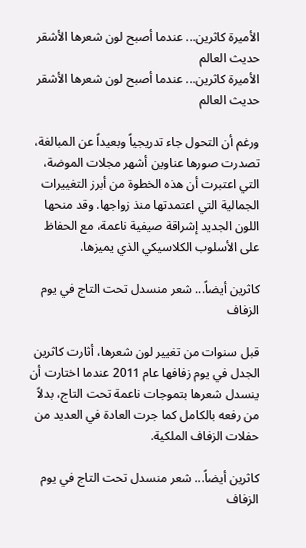الأميرة كاثرين... عندما أصبح لون شعرها الأشقر حديث العالم
الأميرة كاثرين... عندما أصبح لون شعرها الأشقر حديث العالم

ورغم أن التحول جاء تدريجياً وبعيداً عن المبالغة، تصدرت صورها عناوين أشهر مجلات الموضة، التي اعتبرت أن هذه الخطوة من أبرز التغييرات الجمالية التي اعتمدتها منذ زواجها. وقد منحها اللون الجديد إشراقة صيفية ناعمة، مع الحفاظ على الأسلوب الكلاسيكي الذي يميزها.

كاثرين أيضاً... شعر منسدل تحت التاج في يوم الزفاف

قبل سنوات من تغيير لون شعرها، أثارت كاثرين الجدل في يوم زفافها عام 2011 عندما اختارت أن ينسدل شعرها بتموجات ناعمة تحت التاج، بدلاً من رفعه بالكامل كما جرت العادة في العديد من حفلات الزفاف الملكية.

كاثرين أيضاً... شعر منسدل تحت التاج في يوم الزفاف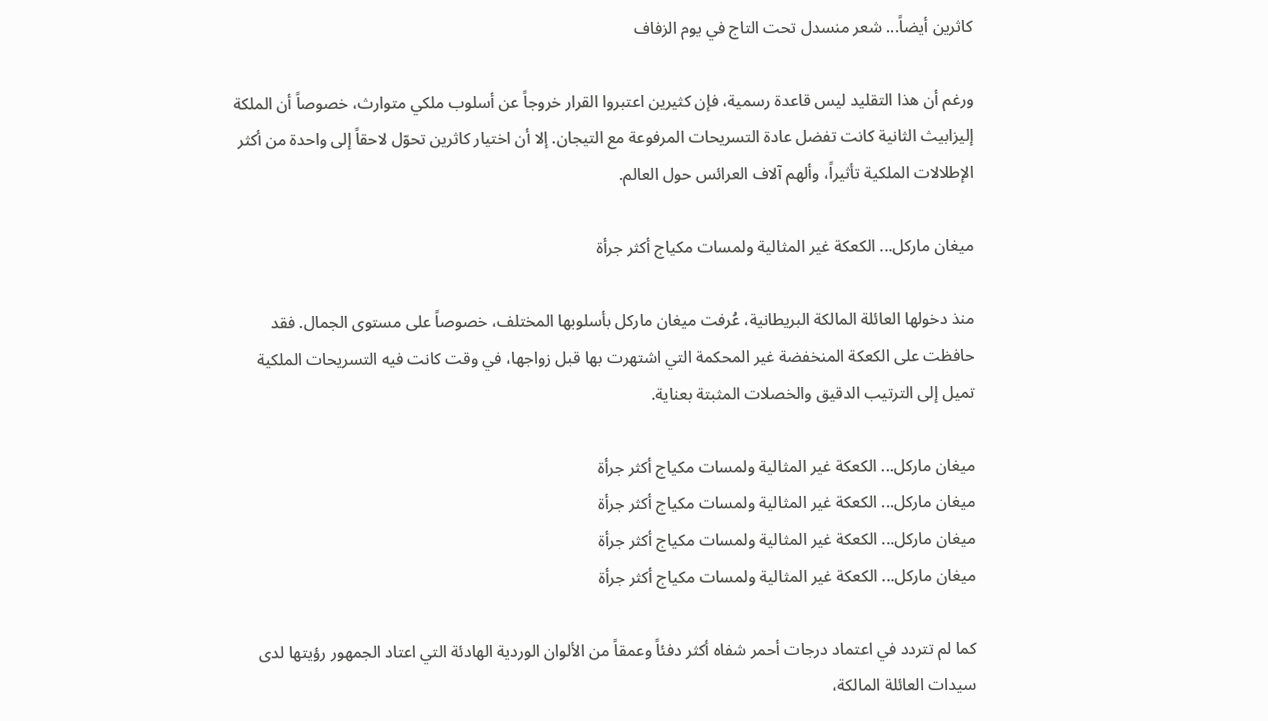كاثرين أيضاً... شعر منسدل تحت التاج في يوم الزفاف

ورغم أن هذا التقليد ليس قاعدة رسمية، فإن كثيرين اعتبروا القرار خروجاً عن أسلوب ملكي متوارث، خصوصاً أن الملكة إليزابيث الثانية كانت تفضل عادة التسريحات المرفوعة مع التيجان. إلا أن اختيار كاثرين تحوّل لاحقاً إلى واحدة من أكثر الإطلالات الملكية تأثيراً، وألهم آلاف العرائس حول العالم.

ميغان ماركل... الكعكة غير المثالية ولمسات مكياج أكثر جرأة

منذ دخولها العائلة المالكة البريطانية، عُرفت ميغان ماركل بأسلوبها المختلف، خصوصاً على مستوى الجمال. فقد حافظت على الكعكة المنخفضة غير المحكمة التي اشتهرت بها قبل زواجها، في وقت كانت فيه التسريحات الملكية تميل إلى الترتيب الدقيق والخصلات المثبتة بعناية.

ميغان ماركل... الكعكة غير المثالية ولمسات مكياج أكثر جرأة
ميغان ماركل... الكعكة غير المثالية ولمسات مكياج أكثر جرأة
ميغان ماركل... الكعكة غير المثالية ولمسات مكياج أكثر جرأة
ميغان ماركل... الكعكة غير المثالية ولمسات مكياج أكثر جرأة

كما لم تتردد في اعتماد درجات أحمر شفاه أكثر دفئاً وعمقاً من الألوان الوردية الهادئة التي اعتاد الجمهور رؤيتها لدى سيدات العائلة المالكة،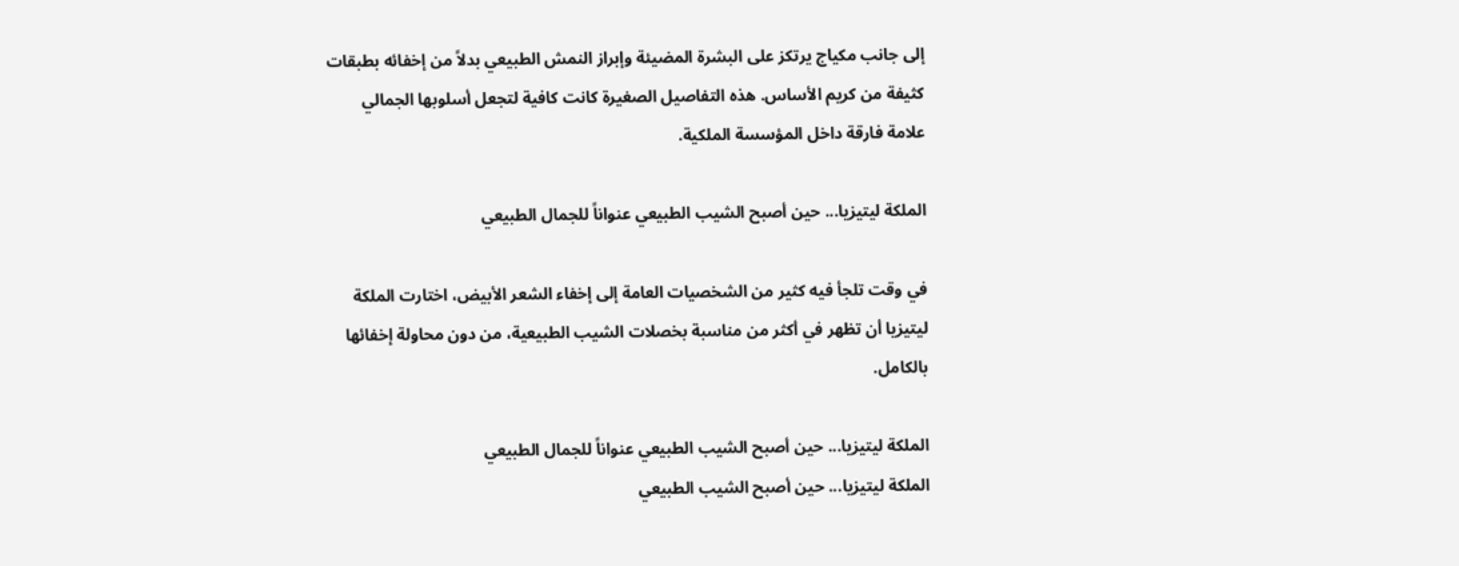إلى جانب مكياج يرتكز على البشرة المضيئة وإبراز النمش الطبيعي بدلاً من إخفائه بطبقات كثيفة من كريم الأساس. هذه التفاصيل الصغيرة كانت كافية لتجعل أسلوبها الجمالي علامة فارقة داخل المؤسسة الملكية.

الملكة ليتيزيا... حين أصبح الشيب الطبيعي عنواناً للجمال الطبيعي

في وقت تلجأ فيه كثير من الشخصيات العامة إلى إخفاء الشعر الأبيض، اختارت الملكة ليتيزيا أن تظهر في أكثر من مناسبة بخصلات الشيب الطبيعية، من دون محاولة إخفائها بالكامل.

الملكة ليتيزيا... حين أصبح الشيب الطبيعي عنواناً للجمال الطبيعي
الملكة ليتيزيا... حين أصبح الشيب الطبيعي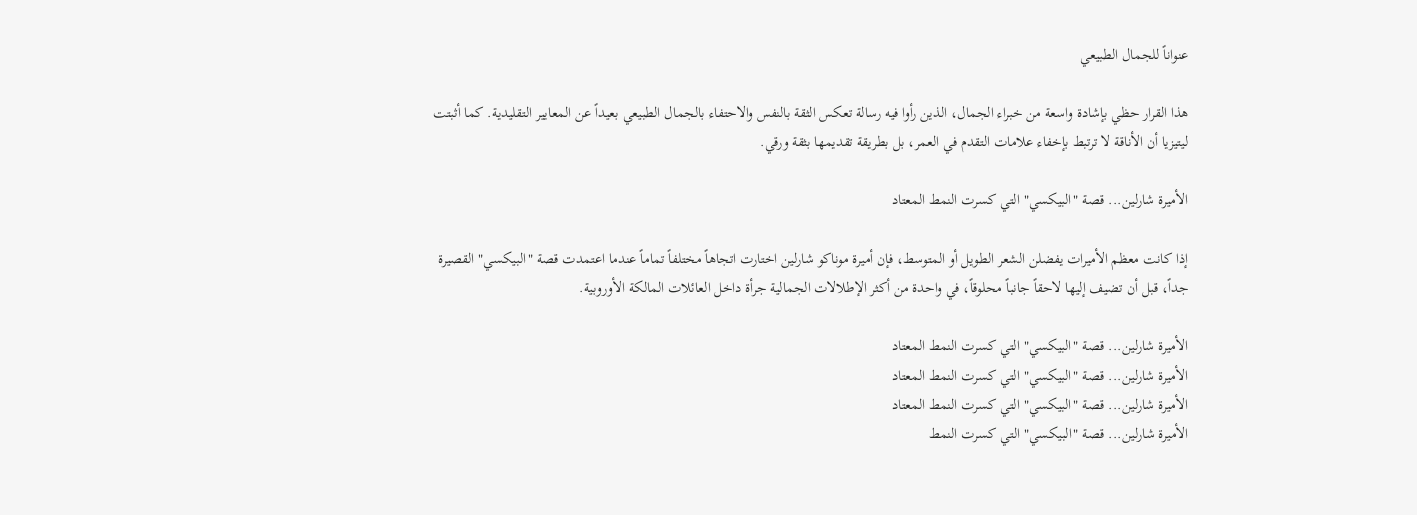عنواناً للجمال الطبيعي

هذا القرار حظي بإشادة واسعة من خبراء الجمال، الذين رأوا فيه رسالة تعكس الثقة بالنفس والاحتفاء بالجمال الطبيعي بعيداً عن المعايير التقليدية. كما أثبتت ليتيزيا أن الأناقة لا ترتبط بإخفاء علامات التقدم في العمر، بل بطريقة تقديمها بثقة ورقي.

الأميرة شارلين... قصة "البيكسي" التي كسرت النمط المعتاد

إذا كانت معظم الأميرات يفضلن الشعر الطويل أو المتوسط، فإن أميرة موناكو شارلين اختارت اتجاهاً مختلفاً تماماً عندما اعتمدت قصة "البيكسي" القصيرة جداً، قبل أن تضيف إليها لاحقاً جانباً محلوقاً، في واحدة من أكثر الإطلالات الجمالية جرأة داخل العائلات المالكة الأوروبية.

الأميرة شارلين... قصة "البيكسي" التي كسرت النمط المعتاد
الأميرة شارلين... قصة "البيكسي" التي كسرت النمط المعتاد
الأميرة شارلين... قصة "البيكسي" التي كسرت النمط المعتاد
الأميرة شارلين... قصة "البيكسي" التي كسرت النمط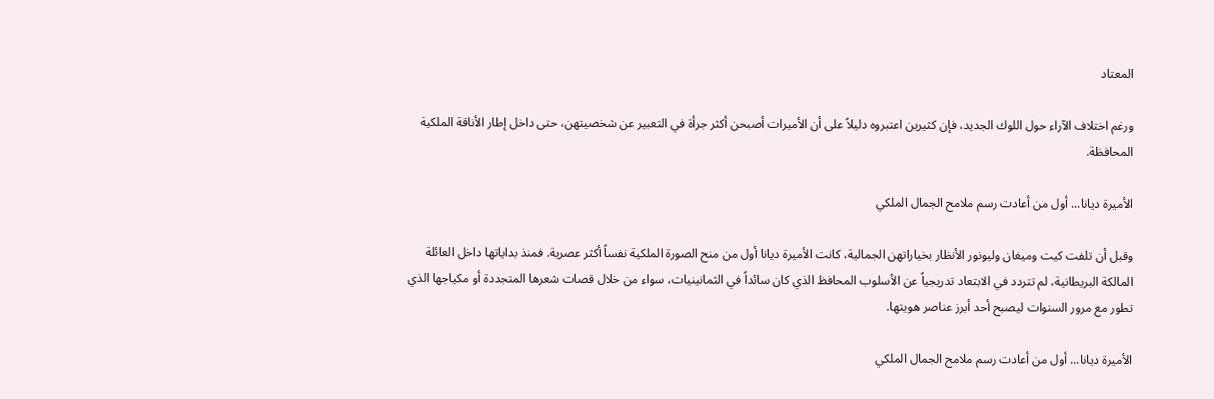المعتاد

ورغم اختلاف الآراء حول اللوك الجديد، فإن كثيرين اعتبروه دليلاً على أن الأميرات أصبحن أكثر جرأة في التعبير عن شخصيتهن، حتى داخل إطار الأناقة الملكية المحافظة.

الأميرة ديانا... أول من أعادت رسم ملامح الجمال الملكي

وقبل أن تلفت كيت وميغان وليونور الأنظار بخياراتهن الجمالية، كانت الأميرة ديانا أول من منح الصورة الملكية نفساً أكثر عصرية. فمنذ بداياتها داخل العائلة المالكة البريطانية، لم تتردد في الابتعاد تدريجياً عن الأسلوب المحافظ الذي كان سائداً في الثمانينيات، سواء من خلال قصات شعرها المتجددة أو مكياجها الذي تطور مع مرور السنوات ليصبح أحد أبرز عناصر هويتها.

الأميرة ديانا... أول من أعادت رسم ملامح الجمال الملكي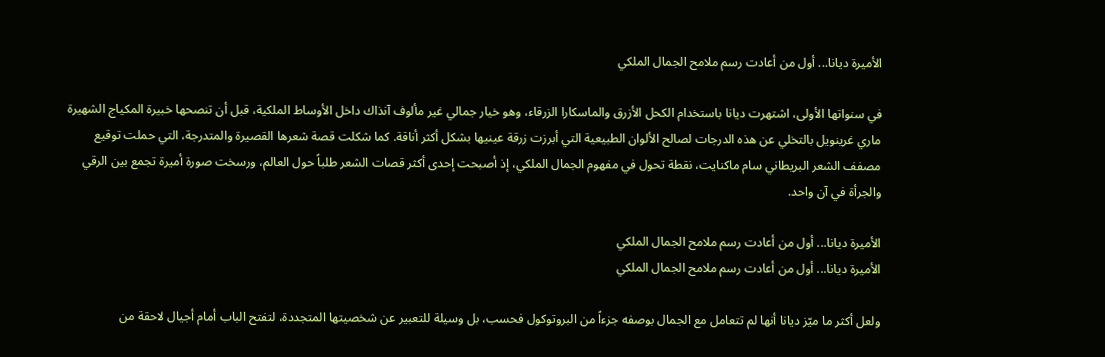الأميرة ديانا... أول من أعادت رسم ملامح الجمال الملكي

في سنواتها الأولى، اشتهرت ديانا باستخدام الكحل الأزرق والماسكارا الزرقاء، وهو خيار جمالي غير مألوف آنذاك داخل الأوساط الملكية، قبل أن تنصحها خبيرة المكياج الشهيرة ماري غرينويل بالتخلي عن هذه الدرجات لصالح الألوان الطبيعية التي أبرزت زرقة عينيها بشكل أكثر أناقة. كما شكلت قصة شعرها القصيرة والمتدرجة، التي حملت توقيع مصفف الشعر البريطاني سام ماكنايت، نقطة تحول في مفهوم الجمال الملكي، إذ أصبحت إحدى أكثر قصات الشعر طلباً حول العالم، ورسخت صورة أميرة تجمع بين الرقي والجرأة في آن واحد.

الأميرة ديانا... أول من أعادت رسم ملامح الجمال الملكي
الأميرة ديانا... أول من أعادت رسم ملامح الجمال الملكي

ولعل أكثر ما ميّز ديانا أنها لم تتعامل مع الجمال بوصفه جزءاً من البروتوكول فحسب، بل وسيلة للتعبير عن شخصيتها المتجددة، لتفتح الباب أمام أجيال لاحقة من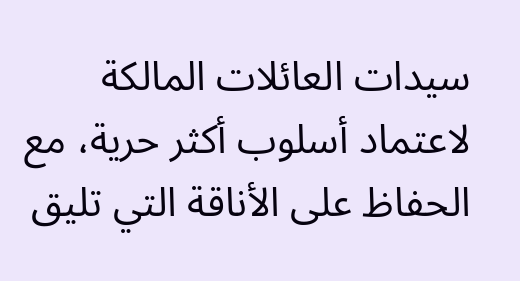سيدات العائلات المالكة لاعتماد أسلوب أكثر حرية، مع الحفاظ على الأناقة التي تليق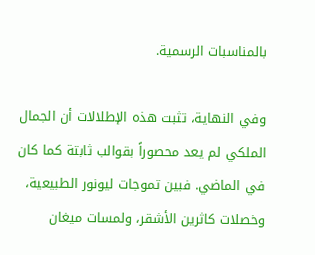بالمناسبات الرسمية.

وفي النهاية، تثبت هذه الإطلالات أن الجمال الملكي لم يعد محصوراً بقوالب ثابتة كما كان في الماضي. فبين تموجات ليونور الطبيعية، وخصلات كاثرين الأشقر، ولمسات ميغان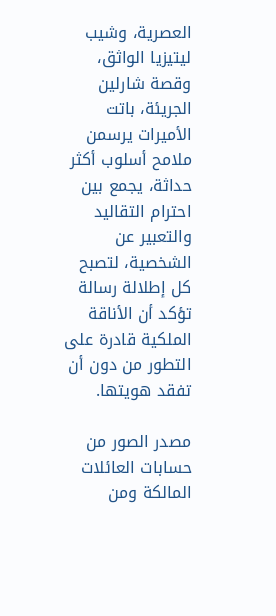العصرية، وشيب ليتيزيا الواثق، وقصة شارلين الجريئة، باتت الأميرات يرسمن ملامح أسلوب أكثر حداثة، يجمع بين احترام التقاليد والتعبير عن الشخصية، لتصبح كل إطلالة رسالة تؤكد أن الأناقة الملكية قادرة على التطور من دون أن تفقد هويتها.

مصدر الصور من حسابات العائلات المالكة ومن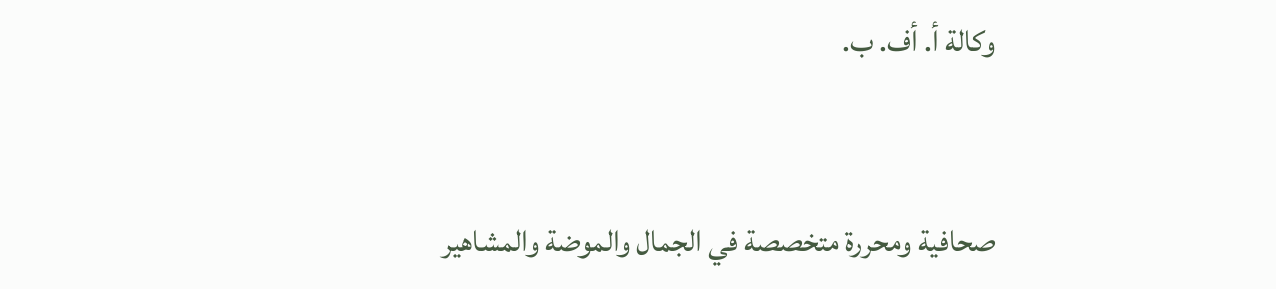وكالة أ. أف. ب.



صحافية ومحررة متخصصة في الجمال والموضة والمشاهير